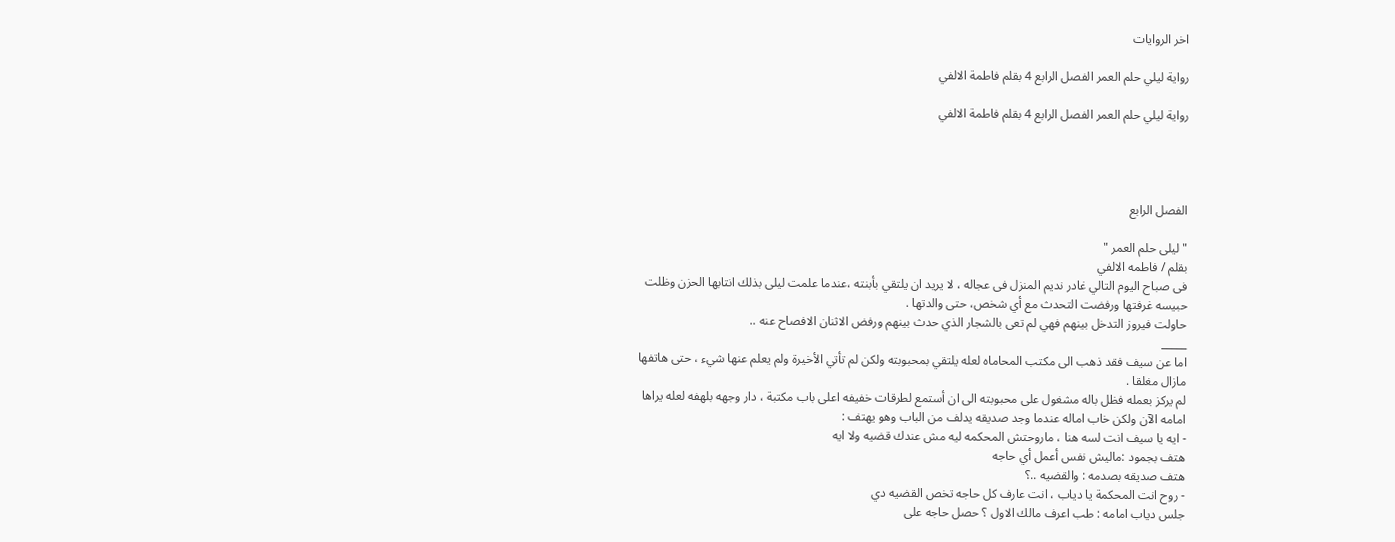اخر الروايات

رواية ليلي حلم العمر الفصل الرابع 4 بقلم فاطمة الالفي

رواية ليلي حلم العمر الفصل الرابع 4 بقلم فاطمة الالفي




الفصل الرابع

" ليلى حلم العمر "
بقلم / فاطمه الالفي
فى صباح اليوم التالي غادر نديم المنزل فى عجاله ، لا يريد ان يلتقي بأبنته ،عندما علمت ليلى بذلك انتابها الحزن وظلت حبيسه غرفتها ورفضت التحدث مع أي شخص، حتى والدتها .
حاولت فيروز التدخل بينهم فهي لم تعى بالشجار الذي حدث بينهم ورفض الاثنان الافصاح عنه ..
_____
اما عن سيف فقد ذهب الى مكتب المحاماه لعله يلتقي بمحبوبته ولكن لم تأتي الأخيرة ولم يعلم عنها شيء ، حتى هاتفها مازال مغلقا .
لم يركز بعمله فظل باله مشغول على محبوبته الى ان أستمع لطرقات خفيفه اعلى باب مكتبة ، دار وجهه بلهفه لعله يراها امامه الآن ولكن خاب اماله عندما وجد صديقه يدلف من الباب وهو يهتف :
- ايه يا سيف انت لسه هنا ، ماروحتش المحكمه ليه مش عندك قضيه ولا ايه
هتف بجمود :ماليش نفس أعمل أي حاجه
هتف صديقه بصدمه : والقضيه ..؟
- روح انت المحكمة يا دياب ، انت عارف كل حاجه تخص القضيه دي
جلس دياب امامه : طب اعرف مالك الاول ؟ حصل حاجه على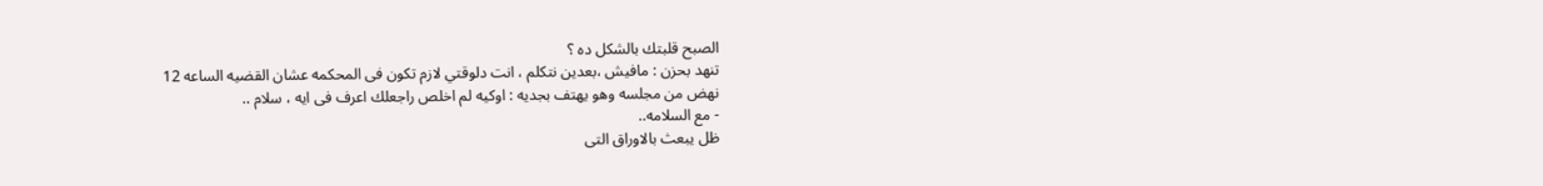الصبح قلبتك بالشكل ده ؟
تنهد بحزن : مافيش ،بعدين نتكلم ، انت دلوقتي لازم تكون فى المحكمه عشان القضيه الساعه 12
نهض من مجلسه وهو يهتف بجديه : اوكيه لم اخلص راجعلك اعرف فى ايه ، سلام ..
- مع السلامه..
ظل يبعث بالاوراق التى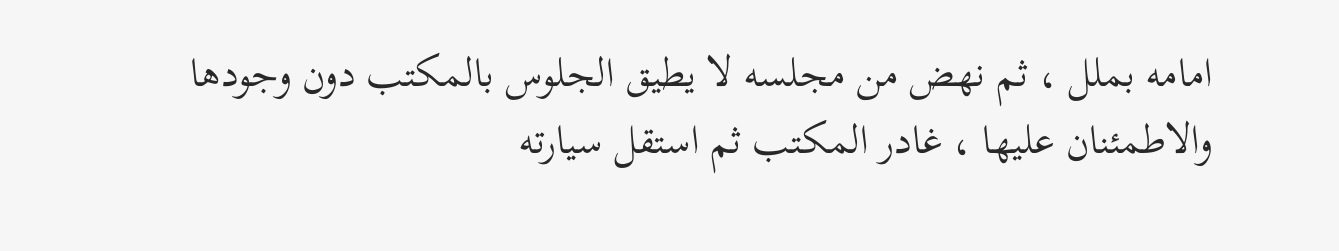امامه بملل ، ثم نهض من مجلسه لا يطيق الجلوس بالمكتب دون وجودها والاطمئنان عليها ، غادر المكتب ثم استقل سيارته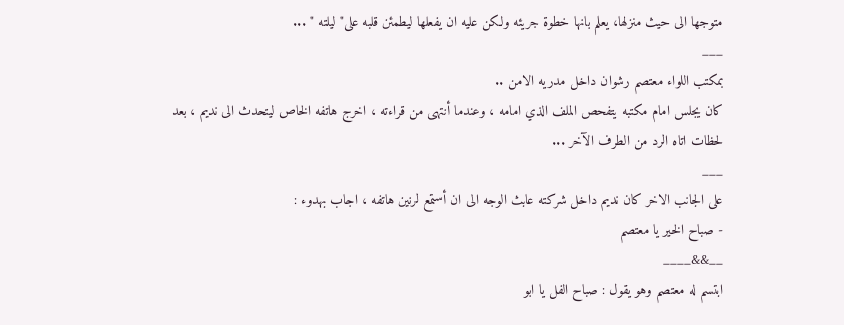متوجها الى حيث منزلها، يعلم بانها خطوة جريئه ولكن عليه ان يفعلها ليطمئن قلبه على" ليلته " ...
___
بمكتب اللواء معتصم رشوان داخل مدريه الامن ..
كان يجلس امام مكتبه يتفحص الملف الذي امامه ، وعندما أنتهى من قراءته ، اخرج هاتفه الخاص ليتحدث الى نديم ، بعد لحظات اتاه الرد من الطرف الآخر ...
___
على الجانب الاخر كان نديم داخل شركته عابث الوجه الى ان أستمع لرنين هاتفه ، اجاب بهدوء :
- صباح الخير يا معتصم
__&&____
ابتسم له معتصم وهو يقول : صباح الفل يا ابو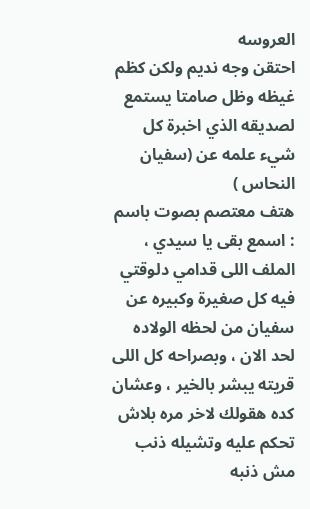العروسه
احتقن وجه نديم ولكن كظم غيظه وظل صامتا يستمع لصديقه الذي اخبرة كل شيء علمه عن (سفيان النحاس )
هتف معتصم بصوت باسم : اسمع بقى يا سيدي ، الملف اللى قدامي دلوقتي فيه كل صغيرة وكبيره عن سفيان من لحظه الولاده لحد الان ، وبصراحه كل اللى قريته يبشر بالخير ، وعشان كده هقولك لاخر مره بلاش تحكم عليه وتشيله ذنب مش ذنبه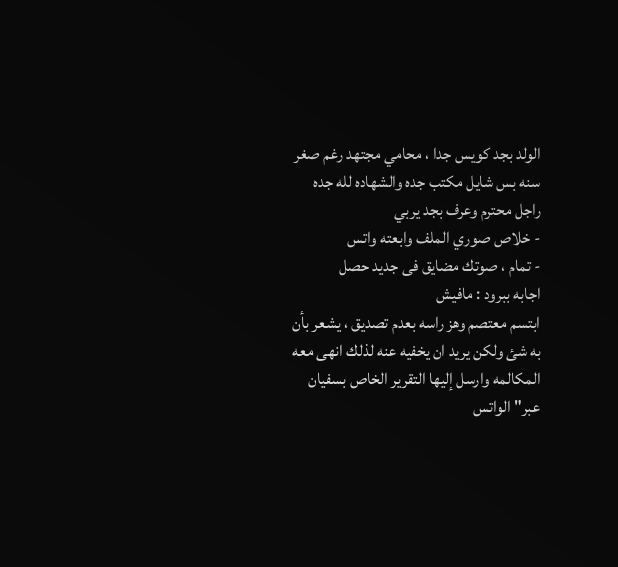الولد بجد كويس جدا ، محامي مجتهد رغم صغر سنه بس شايل مكتب جده والشهاده لله جده راجل محترم وعرف بجد يربي
- خلاص صوري الملف وابعته واتس
- تمام ، صوتك مضايق فى جديد حصل
اجابه ببرود : مافيش
ابتسم معتصم وهز راسه بعدم تصديق ، يشعر بأن به شئ ولكن يريد ان يخفيه عنه لذلك انهى معه المكالمه وارسل إليها التقرير الخاص بسفيان عبر" الواتس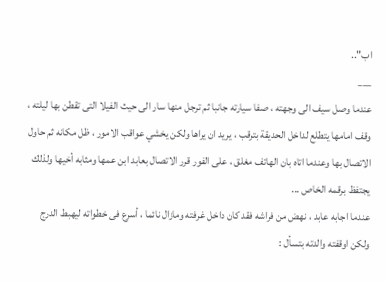اب"..
___
عندما وصل سيف الى وجهته ، صفا سيارته جانبا ثم ترجل منها سار الى حيث الفيلا التى تقطن بها ليلته ، وقف امامها يتطلع لداخل الحديقة بترقب ، يريد ان يراها ولكن يخشي عواقب الامور ، ظل مكانه ثم حاول الاتصال بها وعندما اتاه بان الهاتف مغلق ، على الفور قرر الاتصال بعابد ابن عمها ومثابه أخيها ولذلك يجتفظ برقمه الخاص ...
عندما اجابه عابد ، نهض من فراشه فقد كان داخل غرفته ومازال نائما ، أسرع فى خطواته ليهبط الدرج ولكن اوقفته والدته بتسأل :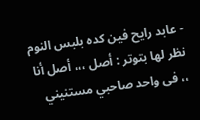- عابد رايح فين كده بلبس النوم
نظر لها بتوتر : أصل ،،، أصل أنا ،، فى واحد صاحبي مستنيني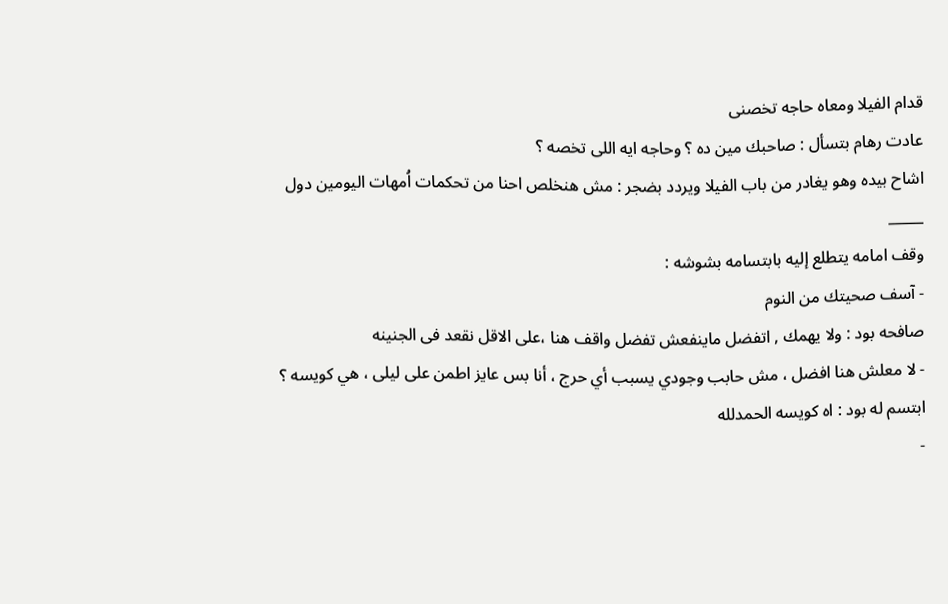قدام الفيلا ومعاه حاجه تخصنى
عادت رهام بتسأل : صاحبك مين ده ؟ وحاجه ايه اللى تخصه ؟
اشاح بيده وهو يغادر من باب الفيلا ويردد بضجر : مش هنخلص احنا من تحكمات اُمهات اليومين دول
_____
وقف امامه يتطلع إليه بابتسامه بشوشه :
- آسف صحيتك من النوم
صافحه بود : ولا يهمك , اتفضل ماينفعش تفضل واقف هنا ،على الاقل نقعد فى الجنينه
- لا معلش هنا افضل ، مش حابب وجودي يسبب أي حرج ، أنا بس عايز اطمن على ليلى ، هي كويسه ؟
ابتسم له بود : اه كويسه الحمدلله
-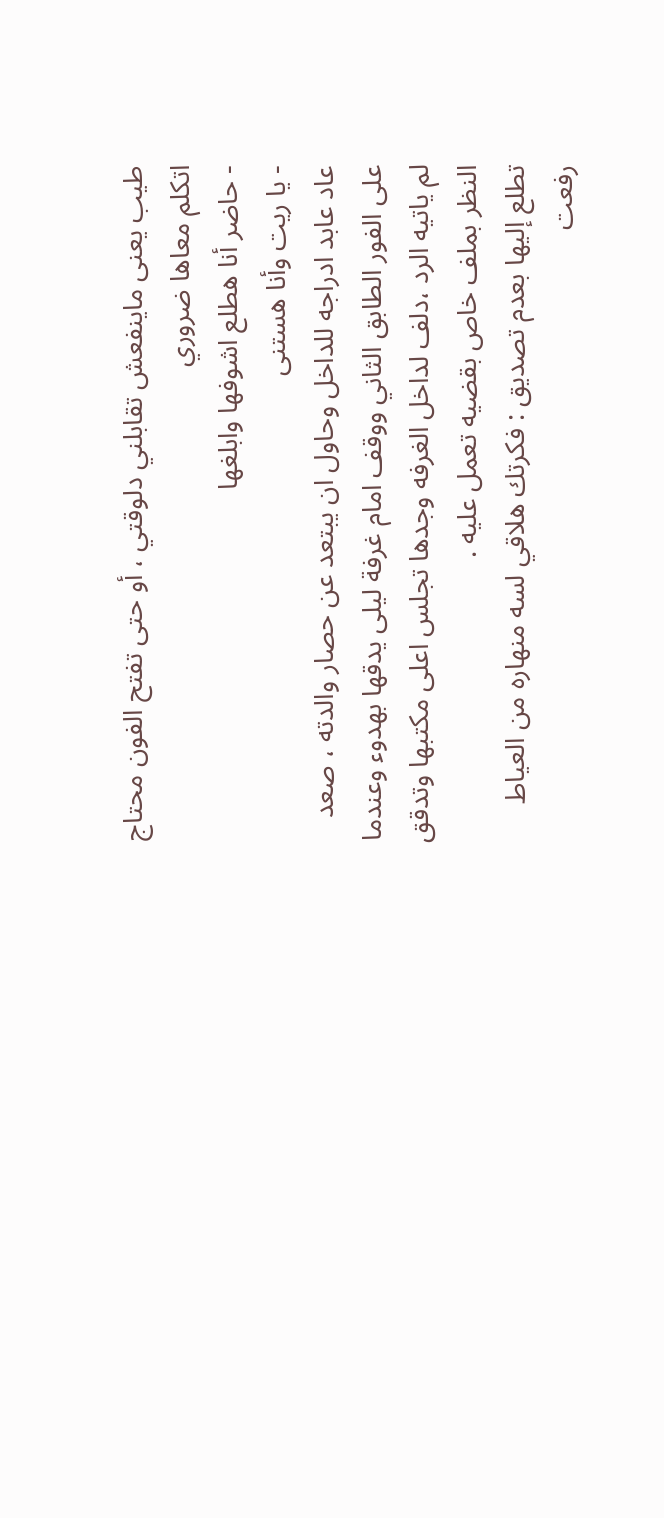طيب يعنى ماينفعش تقابلني دلوقتي ، أو حتى تفتح الفون محتاج اتكلم معاها ضروري
- حاضر أنا هطلع اشوفها وابلغها
- يا ريت وأنا هستنى
عاد عابد ادراجه للداخل وحاول ان يبتعد عن حصار والدته ، صعد على الفور الطابق الثاني ووقف امام غرفة ليلى يدقها بهدوء وعندما لم ياتيه الرد ،دلف لداخل الغرفه وجدها تجلس اعلى مكتبها وتدقق النظر بملف خاص بقضيه تعمل عليه .
تطلع إليها بعدم تصديق : فكرتك هلاقي لسه منهاره من العياط
رفعت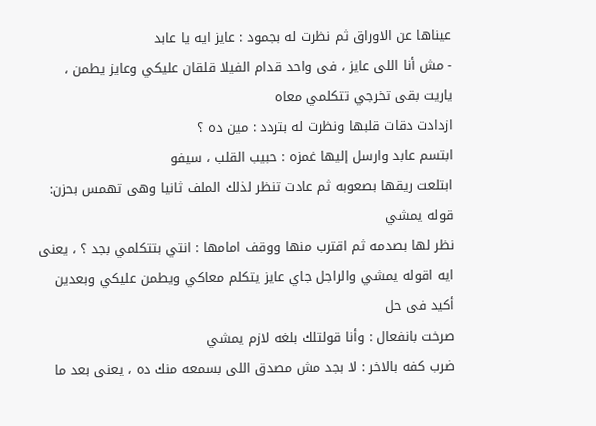عيناها عن الاوراق ثم نظرت له بجمود : عايز ايه يا عابد
- مش أنا اللى عايز ، فى واحد قدام الفيلا قلقان عليكي وعايز يطمن ، ياريت بقى تخرجي تتكلمي معاه
ازدادت دقات قلبها ونظرت له بتردد : مين ده ؟
ابتسم عابد وارسل إليها غمزه : حبيب القلب ، سيفو
ابتلعت ريقها بصعوبه ثم عادت تنظر لذلك الملف ثانيا وهى تهمس بحزن: قوله يمشي
نظر لها بصدمه ثم اقترب منها ووقف امامها : انتي بتتكلمي بجد ؟ ، يعنى ايه اقوله يمشي والراجل جاي عايز يتكلم معاكي ويطمن عليكي وبعدين أكيد فى حل
صرخت بانفعال : وأنا قولتلك بلغه لازم يمشي
ضرب كفه بالاخر : لا بجد مش مصدق اللى بسمعه منك ده ، يعنى بعد ما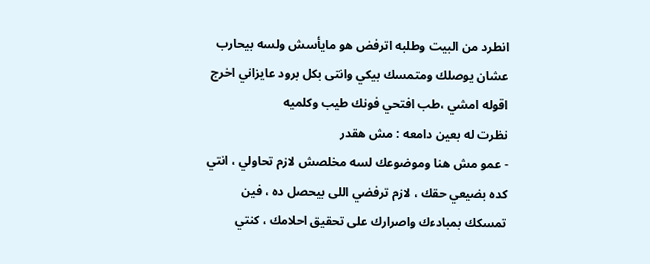انطرد من البيت وطلبه اترفض هو مايأسش ولسه بيحارب عشان يوصلك ومتمسك بيكي وانتى بكل برود عايزاني اخرج اقوله امشي ،طب افتحي فونك طيب وكلميه
نظرت له بعين دامعه : مش هقدر
- عمو مش هنا وموضوعك لسه مخلصش لازم تحاولي ، انتي كده بضيعي حقك ، لازم ترفضي اللى بيحصل ده ، فين تمسكك بمبادءك واصرارك على تحقيق احلامك ، كنتي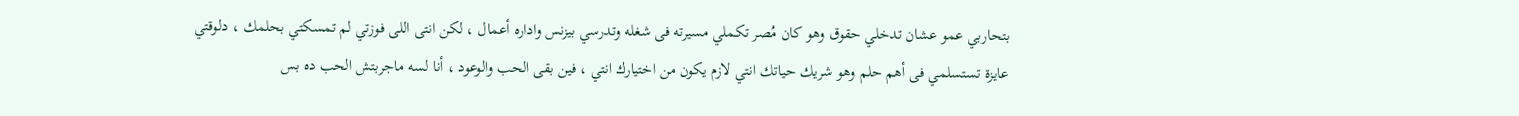بتحاربي عمو عشان تدخلي حقوق وهو كان مُصر تكملي مسيرته فى شغله وتدرسي بيزنس واداره أعمال ، لكن انتى اللى فوزتي لم تمسكتي بحلمك ، دلوقتي عايزة تستسلمي فى أهم حلم وهو شريك حياتك انتي لازم يكون من اختيارك انتي ، فين بقى الحب والوعود ، أنا لسه ماجربتش الحب ده بس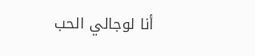أنا لوجالي الحب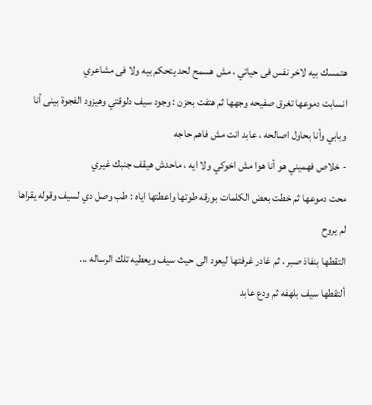هتمسك بيه لاخر نفس فى حياتي ، مش هسمح لحد يتحكم بيه ولا فى مشاعري
انسابت دموعها تغرق صفيحه وجهها ثم هتفت بحزن : وجود سيف دلوقتي وهيزود الفجوة بينى أنا وبابي وأنا بحاول اصالحه ، عابد انت مش فاهم حاجه
- خلاص فهميني هو أنا هوا مش اخوكي ولا ايه ، ماحدش هيقف جنبك غيري
محت دموعها ثم خطت بعض الكلمات بورقه طوتها واعطتها اياه : طب وصل دي لسيف وقوله يقراها لم يروح
التقطها بنفاذ صبر ، ثم غادر غرفتها ليعود الى حيث سيف ويعطيه تلك الرساله ...
ألتقطها سيف بلهفه ثم ودع عابد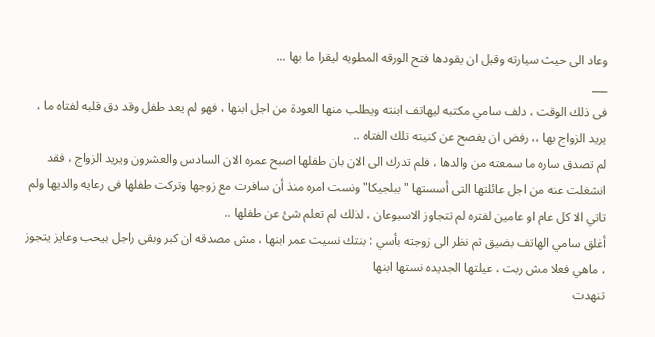وعاد الى حيث سيارته وقبل ان يقودها فتح الورقه المطويه ليقرا ما بها ...
___
فى ذلك الوقت ، دلف سامي مكتبه ليهاتف ابنته ويطلب منها العودة من اجل ابنها ، فهو لم يعد طفل وقد دق قلبه لفتاه ما ، يريد الزواج بها ،، رفض ان يفصح عن كنيته تلك الفتاه ..
لم تصدق ساره ما سمعته من والدها ، فلم تدرك الى الان بان طفلها اصبح عمره الان السادس والعشرون ويريد الزواج ، فقد انشغلت عنه من اجل عائلتها التى أسستها "ببلجيكا" ونست امره منذ أن سافرت مع زوجها وتركت طفلها فى رعايه والديها ولم تاتي الا كل عام او عامين لفتره لم تتجاوز الاسبوعان ، لذلك لم تعلم شئ عن طفلها ..
أغلق سامي الهاتف بضيق ثم نظر الى زوجته بأسي : بنتك نسيت عمر ابنها ، مش مصدقه ان كبر وبقى راجل بيحب وعايز يتجوز ، ماهي فعلا مش ربت ، عيلتها الجديده نستها ابنها
تنهدت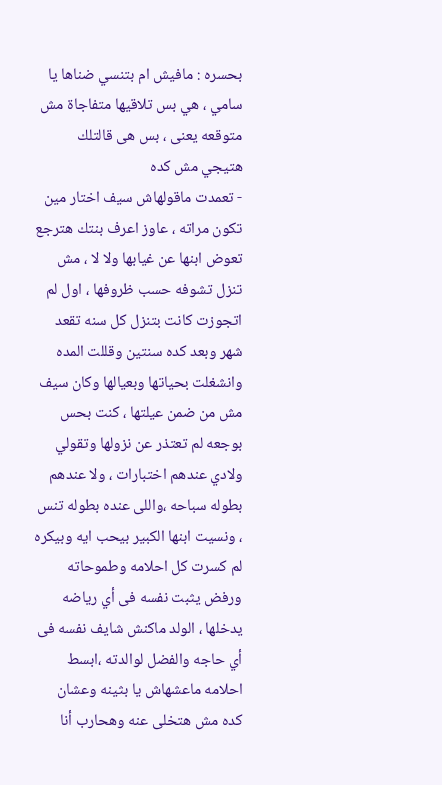بحسره : مافيش ام بتنسي ضناها يا سامي ، هي بس تلاقيها متفاجاة مش متوقعه يعنى ، بس هى قالتلك هتيجي مش كده
- تعمدت ماقولهاش سيف اختار مين تكون مراته ، عاوز اعرف بنتك هترجع تعوض ابنها عن غيابها ولا لا ، مش تنزل تشوفه حسب ظروفها ، اول لم اتجوزت كانت بتنزل كل سنه تقعد شهر وبعد كده سنتين وقللت المده وانشغلت بحياتها وبعيالها وكان سيف مش من ضمن عيلتها ، كنت بحس بوجعه لم تعتذر عن نزولها وتقولي ولادي عندهم اختبارات ، ولا عندهم بطوله سباحه ،واللى عنده بطوله تنس ، ونسيت ابنها الكبير بيحب ايه وبيكره لم كسرت كل احلامه وطموحاته ورفض يثبت نفسه فى أي رياضه يدخلها ، الولد ماكنش شايف نفسه فى أي حاجه والفضل لوالدته ،ابسط احلامه ماعشهاش يا بثينه وعشان كده مش هتخلى عنه وهحارب أنا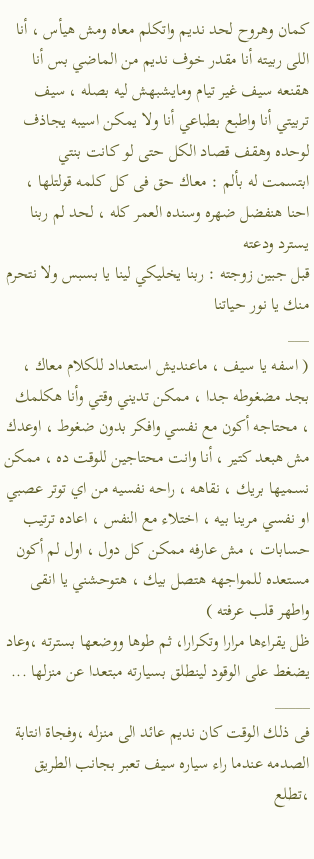كمان وهروح لحد نديم واتكلم معاه ومش هيأس ، أنا اللى ربيته أنا مقدر خوف نديم من الماضي بس أنا هقنعه سيف غير تيام ومايشبهش ليه بصله ، سيف تربيتي أنا واطبع بطباعي أنا ولا يمكن اسيبه يجاذف لوحده وهقف قصاد الكل حتى لو كانت بنتي
ابتسمت له بألم : معاك حق فى كل كلمه قولتلها ، احنا هنفضل ضهره وسنده العمر كله ، لحد لم ربنا يسترد ودعته
قبل جبين زوجته : ربنا يخليكي لينا يا بسبس ولا نتحرم منك يا نور حياتنا
___
( اسفه يا سيف ، ماعنديش استعداد للكلام معاك ، بجد مضغوطه جدا ، ممكن تديني وقتي وأنا هكلمك ، محتاجه أكون مع نفسي وافكر بدون ضغوط ، اوعدك مش هبعد كتير ، أنا وانت محتاجين للوقت ده ، ممكن نسميها بريك ، نقاهه ، راحه نفسيه من اي توتر عصبي او نفسي مرينا بيه ، اختلاء مع النفس ، اعاده ترتيب حسابات ، مش عارفه ممكن كل دول ، اول لم أكون مستعده للمواجهه هتصل بيك ، هتوحشني يا انقى واطهر قلب عرفته )
ظل يقراءها مرارا وتكرارا، ثم طوها ووضعها بسترته ،وعاد يضغط على الوقود لينطلق بسيارته مبتعدا عن منزلها ...
_____
فى ذلك الوقت كان نديم عائد الى منزله ،وفجاة انتابة الصدمه عندما راء سياره سيف تعبر بجانب الطريق ،تطلع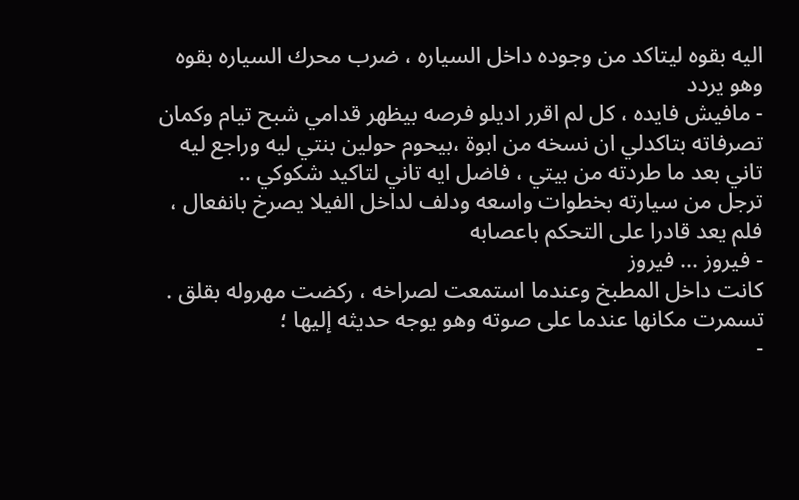اليه بقوه ليتاكد من وجوده داخل السياره ، ضرب محرك السياره بقوه وهو يردد
- مافيش فايده ، كل لم اقرر اديلو فرصه بيظهر قدامي شبح تيام وكمان تصرفاته بتاكدلي ان نسخه من ابوة ،بيحوم حولين بنتي ليه وراجع ليه تاني بعد ما طردته من بيتي ، فاضل ايه تاني لتاكيد شكوكي ..
ترجل من سيارته بخطوات واسعه ودلف لداخل الفيلا يصرخ بانفعال ، فلم يعد قادرا على التحكم باعصابه
- فيروز ... فيروز
كانت داخل المطبخ وعندما استمعت لصراخه ، ركضت مهروله بقلق .
تسمرت مكانها عندما على صوته وهو يوجه حديثه إليها ؛
-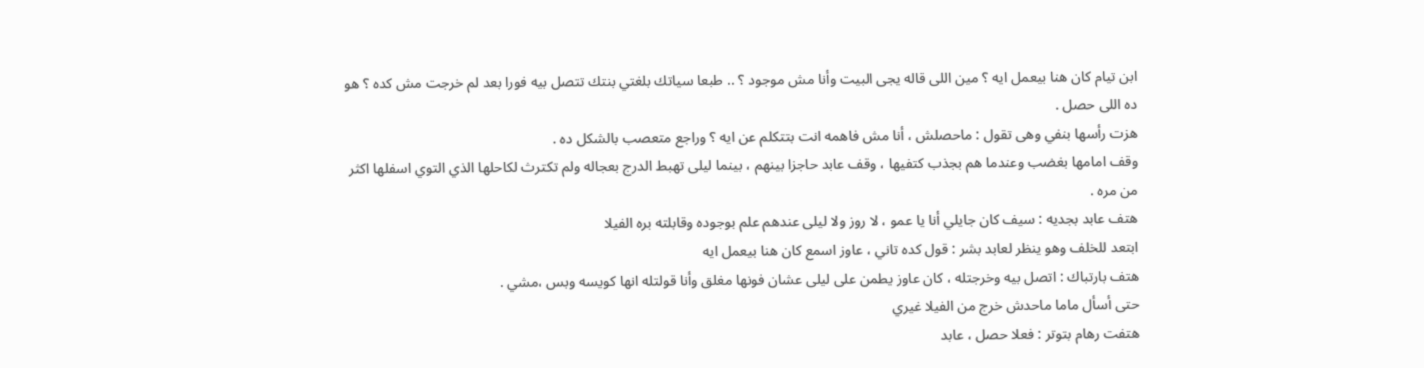ابن تيام كان هنا بيعمل ايه ؟ مين اللى قاله يجى البيت وأنا مش موجود ؟ .. طبعا سياتك بلغتي بنتك تتصل بيه فورا بعد لم خرجت مش كده ؟ هو ده اللى حصل .
هزت رأسها بنفي وهى تقول : ماحصلش ، أنا مش فاهمه انت بتتكلم عن ايه ؟ وراجع متعصب بالشكل ده .
وقف امامها بغضب وعندما هم بجذب كتفيها ، وقف عابد حاجزا بينهم ، بينما ليلى تهبط الدرج بعجاله ولم تكترث لكاحلها الذي التوي اسفلها اكثر من مره .
هتف عابد بجديه : سيف كان جايلي أنا يا عمو ، لا روز ولا ليلى عندهم علم بوجوده وقابلته بره الفيلا
ابتعد للخلف وهو ينظر لعابد بشر : قول كده تاني ، عاوز اسمع كان هنا بيعمل ايه
هتف بارتباك : اتصل بيه وخرجتله ، كان عاوز يطمن على ليلى عشان فونها مغلق وأنا قولتله انها كويسه وبس ،مشي .
حتى أسأل ماما ماحدش خرج من الفيلا غيري
هتفت رهام بتوتر : فعلا حصل ، عابد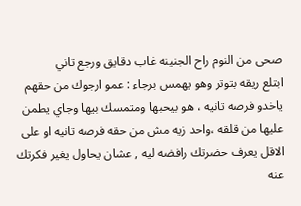صحى من النوم راح الجنينه غاب دقايق ورجع تاني
ابتلع ريقه بتوتر وهو يهمس برجاء : عمو ارجوك من حقهم ياخدو فرصه تانيه ، هو بيحبها ومتمسك بيها وجاي يطمن عليها من قلقه ،واحد زيه مش من حقه فرصه تانيه او على الاقل يعرف حضرتك رافضه ليه , عشان يحاول يغير فكرتك عنه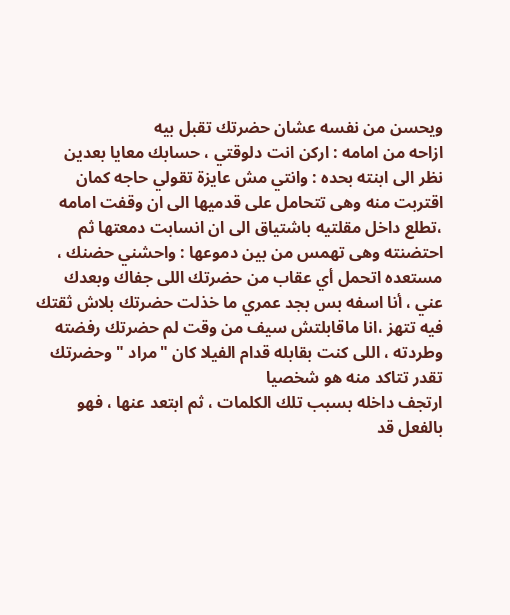ويحسن من نفسه عشان حضرتك تقبل بيه
ازاحه من امامه : اركن انت دلوقتي ، حسابك معايا بعدين
نظر الى ابنته بحده : وانتي مش عايزة تقولي حاجه كمان
اقتربت منه وهى تتحامل على قدميها الى ان وقفت امامه ،تطلع داخل مقلتيه باشتياق الى ان انسابت دمعتها ثم احتضنته وهى تهمس من بين دموعها : واحشني حضنك ، مستعده اتحمل أي عقاب من حضرتك اللى جفاك وبعدك عني ، أنا اسفه بس بجد عمري ما خذلت حضرتك بلاش ثقتك فيه تتهز ،انا ماقابلتش سيف من وقت لم حضرتك رفضته وطردته ، اللى كنت بقابله قدام الفيلا كان "مراد " وحضرتك تقدر تتاكد منه هو شخصيا
ارتجف داخله بسبب تلك الكلمات ، ثم ابتعد عنها ، فهو بالفعل قد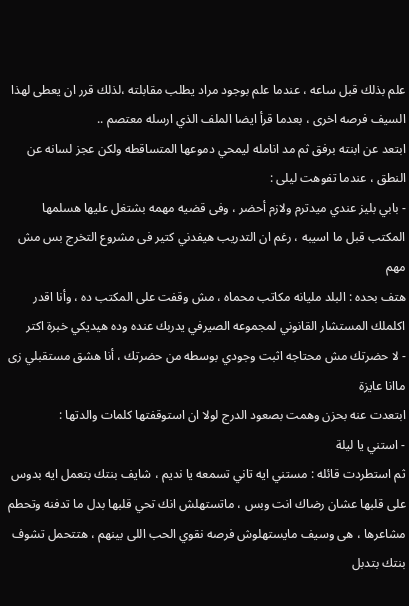علم بذلك قبل ساعه ، عندما علم بوجود مراد يطلب مقابلته ،لذلك قرر ان يعطى لهذا السيف فرصه اخرى ، بعدما قرأ ايضا الملف الذي ارسله معتصم ..
ابتعد عن ابنته برفق ثم مد انامله ليمحي دموعها المتساقطه ولكن عجز لسانه عن النطق ، عندما تفوهت ليلى :
- بابي بليز عندي ميدترم ولازم أحضر ، وفى قضيه مهمه بشتغل عليها هسلمها المكتب قبل ما اسيبه ، رغم ان التدريب هيفدني كتير فى مشروع التخرج بس مش مهم
هتف بحده : البلد مليانه مكاتب محماه ، مش وقفت على المكتب ده ، وأنا اقدر اكلملك المستشار القانوني لمجموعه الصيرفي يدربك عنده وده هيديكي خبرة اكتر
- لا حضرتك مش محتاجه اثبت وجودي بوسطه من حضرتك ، أنا هشق مستقبلي زى ماانا عايزة
ابتعدت عنه بحزن وهمت بصعود الدرج لولا ان استوقفتها كلمات والدتها :
- استني يا ليلة
ثم استطردت قائله : مستني ايه تاني تسمعه يا نديم ، شايف بنتك بتعمل ايه بدوس على قلبها عشان رضاك انت وبس ، ماتستهلش انك تحي قلبها بدل ما تدفنه وتحطم مشاعرها ، هى وسيف مايستهلوش فرصه نقوي الحب اللى بينهم ، هتتحمل تشوف بنتك بتدبل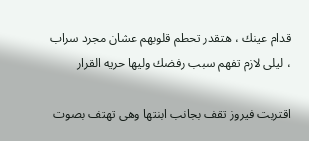قدام عينك ، هتقدر تحطم قلوبهم عشان مجرد سراب
، ليلى لازم تفهم سبب رفضك وليها حريه القرار

اقتربت فيروز تقف بجانب ابنتها وهى تهتف بصوت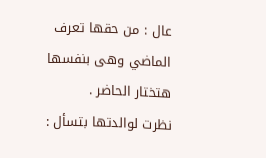عال : من حقها تعرف الماضي وهى بنفسها هتختار الحاضر .
نظرت لوالدتها بتسأل :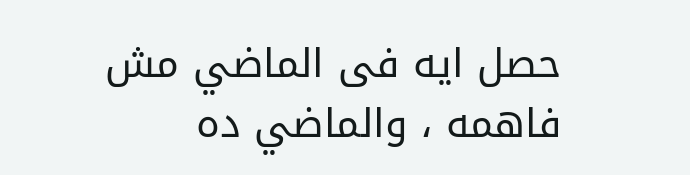حصل ايه فى الماضي مش فاهمه ، والماضي ده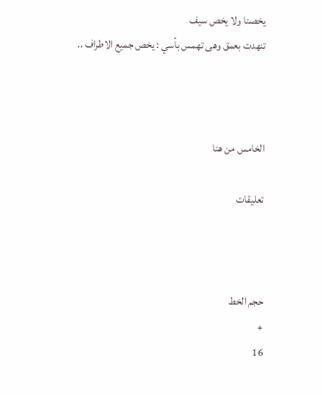يخصنا ولا يخص سيف
تنهدت بعمق وهى تهمس بأسي : يخص جميع الاطراف ..



الخامس من هنا

تعليقات



حجم الخط
+
16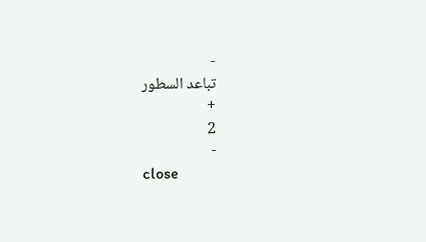-
تباعد السطور
+
2
-
close